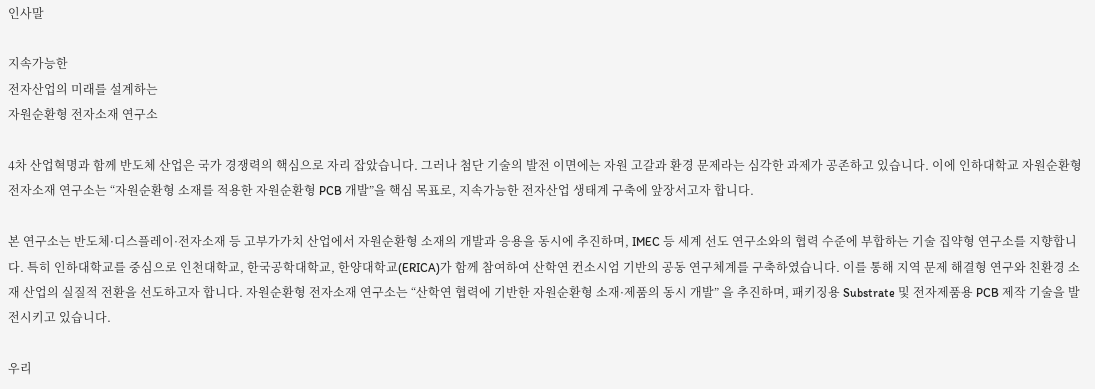인사말

지속가능한
전자산업의 미래를 설계하는
자원순환형 전자소재 연구소

4차 산업혁명과 함께 반도체 산업은 국가 경쟁력의 핵심으로 자리 잡았습니다. 그러나 첨단 기술의 발전 이면에는 자원 고갈과 환경 문제라는 심각한 과제가 공존하고 있습니다. 이에 인하대학교 자원순환형 전자소재 연구소는 “자원순환형 소재를 적용한 자원순환형 PCB 개발”을 핵심 목표로, 지속가능한 전자산업 생태계 구축에 앞장서고자 합니다.

본 연구소는 반도체·디스플레이·전자소재 등 고부가가치 산업에서 자원순환형 소재의 개발과 응용을 동시에 추진하며, IMEC 등 세계 선도 연구소와의 협력 수준에 부합하는 기술 집약형 연구소를 지향합니다. 특히 인하대학교를 중심으로 인천대학교, 한국공학대학교, 한양대학교(ERICA)가 함께 참여하여 산학연 컨소시엄 기반의 공동 연구체계를 구축하였습니다. 이를 통해 지역 문제 해결형 연구와 친환경 소재 산업의 실질적 전환을 선도하고자 합니다. 자원순환형 전자소재 연구소는 “산학연 협력에 기반한 자원순환형 소재·제품의 동시 개발” 을 추진하며, 패키징용 Substrate 및 전자제품용 PCB 제작 기술을 발전시키고 있습니다.

우리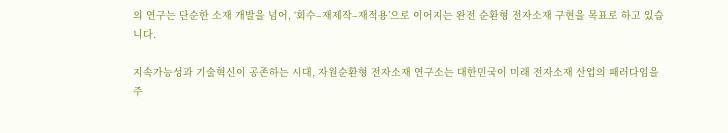의 연구는 단순한 소재 개발을 넘어, ‘회수–재제작–재적용’으로 이어지는 완전 순환형 전자소재 구현을 목표로 하고 있습니다.

지속가능성과 기술혁신이 공존하는 시대, 자원순환형 전자소재 연구소는 대한민국이 미래 전자소재 산업의 패러다임을 주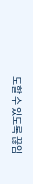도할 수 있도록 끊임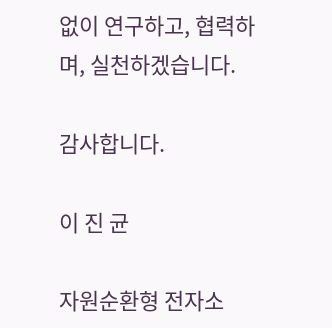없이 연구하고, 협력하며, 실천하겠습니다.

감사합니다.

이 진 균

자원순환형 전자소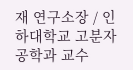재 연구소장 / 인하대학교 고분자공학과 교수